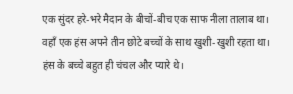एक सुंदर हरे-भरे मैदान के बीचों-बीच एक साफ नीला तालाब था। वहाँ एक हंस अपने तीन छोटे बच्चों के साथ खुशी-खुशी रहता था। हंस के बच्चे बहुत ही चंचल और प्यारे थे।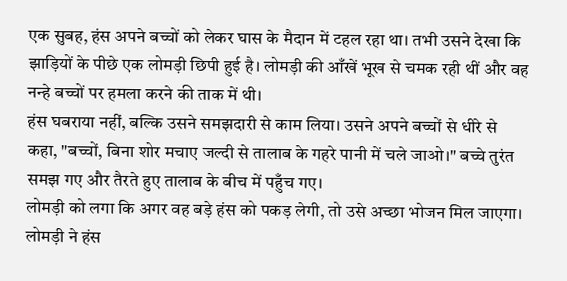एक सुबह, हंस अपने बच्चों को लेकर घास के मैदान में टहल रहा था। तभी उसने देखा कि झाड़ियों के पीछे एक लोमड़ी छिपी हुई है। लोमड़ी की आँखें भूख से चमक रही थीं और वह नन्हे बच्चों पर हमला करने की ताक में थी।
हंस घबराया नहीं, बल्कि उसने समझदारी से काम लिया। उसने अपने बच्चों से धीरे से कहा, "बच्चों, बिना शोर मचाए जल्दी से तालाब के गहरे पानी में चले जाओ।" बच्चे तुरंत समझ गए और तैरते हुए तालाब के बीच में पहुँच गए।
लोमड़ी को लगा कि अगर वह बड़े हंस को पकड़ लेगी, तो उसे अच्छा भोजन मिल जाएगा। लोमड़ी ने हंस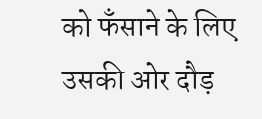को फँसाने के लिए उसकी ओर दौड़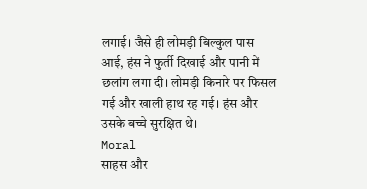लगाई। जैसे ही लोमड़ी बिल्कुल पास आई, हंस ने फुर्ती दिखाई और पानी में छलांग लगा दी। लोमड़ी किनारे पर फिसल गई और खाली हाथ रह गई। हंस और उसके बच्चे सुरक्षित थे।
Moral
साहस और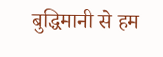बुद्धिमानी से हम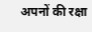अपनों की रक्षा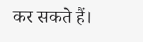कर सकते हैं।